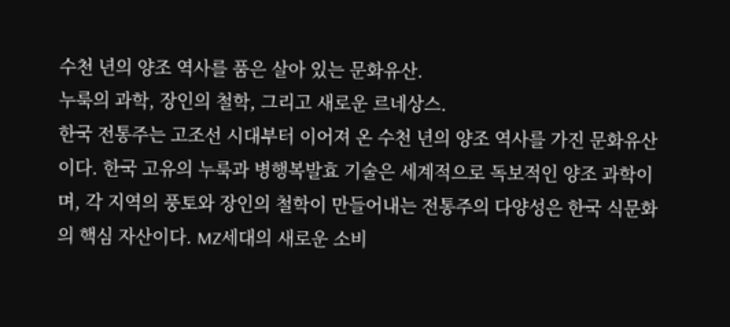수천 년의 양조 역사를 품은 살아 있는 문화유산.
누룩의 과학, 장인의 철학, 그리고 새로운 르네상스.
한국 전통주는 고조선 시대부터 이어져 온 수천 년의 양조 역사를 가진 문화유산이다. 한국 고유의 누룩과 병행복발효 기술은 세계적으로 독보적인 양조 과학이며, 각 지역의 풍토와 장인의 철학이 만들어내는 전통주의 다양성은 한국 식문화의 핵심 자산이다. MZ세대의 새로운 소비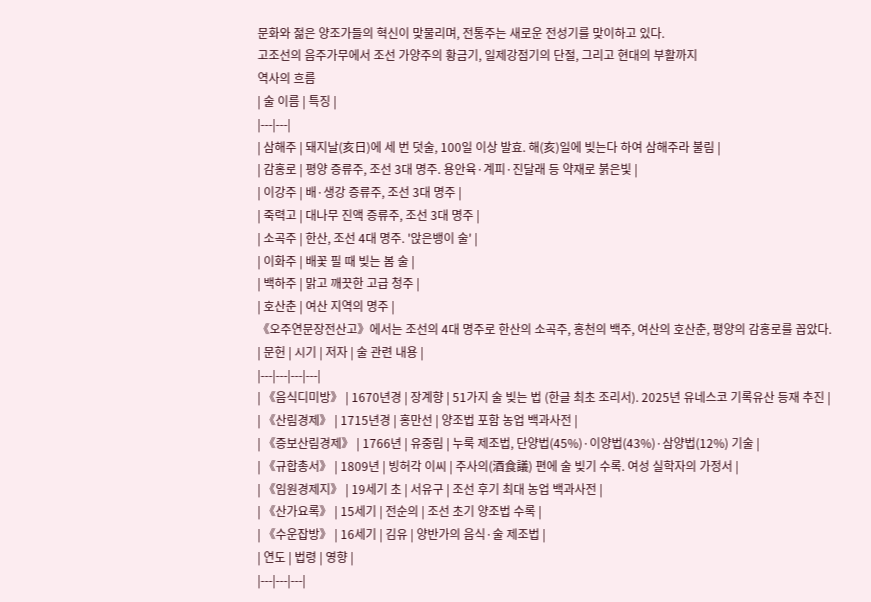문화와 젊은 양조가들의 혁신이 맞물리며, 전통주는 새로운 전성기를 맞이하고 있다.
고조선의 음주가무에서 조선 가양주의 황금기, 일제강점기의 단절, 그리고 현대의 부활까지
역사의 흐름
| 술 이름 | 특징 |
|---|---|
| 삼해주 | 돼지날(亥日)에 세 번 덧술, 100일 이상 발효. 해(亥)일에 빚는다 하여 삼해주라 불림 |
| 감홍로 | 평양 증류주, 조선 3대 명주. 용안육·계피·진달래 등 약재로 붉은빛 |
| 이강주 | 배·생강 증류주, 조선 3대 명주 |
| 죽력고 | 대나무 진액 증류주, 조선 3대 명주 |
| 소곡주 | 한산, 조선 4대 명주. '앉은뱅이 술' |
| 이화주 | 배꽃 필 때 빚는 봄 술 |
| 백하주 | 맑고 깨끗한 고급 청주 |
| 호산춘 | 여산 지역의 명주 |
《오주연문장전산고》에서는 조선의 4대 명주로 한산의 소곡주, 홍천의 백주, 여산의 호산춘, 평양의 감홍로를 꼽았다.
| 문헌 | 시기 | 저자 | 술 관련 내용 |
|---|---|---|---|
| 《음식디미방》 | 1670년경 | 장계향 | 51가지 술 빚는 법 (한글 최초 조리서). 2025년 유네스코 기록유산 등재 추진 |
| 《산림경제》 | 1715년경 | 홍만선 | 양조법 포함 농업 백과사전 |
| 《증보산림경제》 | 1766년 | 유중림 | 누룩 제조법, 단양법(45%)·이양법(43%)·삼양법(12%) 기술 |
| 《규합총서》 | 1809년 | 빙허각 이씨 | 주사의(酒食議) 편에 술 빚기 수록. 여성 실학자의 가정서 |
| 《임원경제지》 | 19세기 초 | 서유구 | 조선 후기 최대 농업 백과사전 |
| 《산가요록》 | 15세기 | 전순의 | 조선 초기 양조법 수록 |
| 《수운잡방》 | 16세기 | 김유 | 양반가의 음식·술 제조법 |
| 연도 | 법령 | 영향 |
|---|---|---|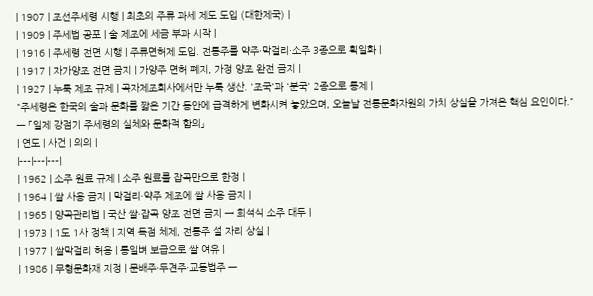| 1907 | 조선주세령 시행 | 최초의 주류 과세 제도 도입 (대한제국) |
| 1909 | 주세법 공포 | 술 제조에 세금 부과 시작 |
| 1916 | 주세령 전면 시행 | 주류면허제 도입. 전통주를 약주·막걸리·소주 3종으로 획일화 |
| 1917 | 자가양조 전면 금지 | 가양주 면허 폐지, 가정 양조 완전 금지 |
| 1927 | 누룩 제조 규제 | 곡자제조회사에서만 누룩 생산. '조국'과 '분국' 2종으로 통제 |
"주세령은 한국의 술과 문화를 짧은 기간 동안에 급격하게 변화시켜 놓았으며, 오늘날 전통문화자원의 가치 상실을 가져온 핵심 요인이다."
— 「일제 강점기 주세령의 실체와 문화적 함의」
| 연도 | 사건 | 의의 |
|---|---|---|
| 1962 | 소주 원료 규제 | 소주 원료를 잡곡만으로 한정 |
| 1964 | 쌀 사용 금지 | 막걸리·약주 제조에 쌀 사용 금지 |
| 1965 | 양곡관리법 | 국산 쌀·잡곡 양조 전면 금지 → 희석식 소주 대두 |
| 1973 | 1도 1사 정책 | 지역 독점 체제, 전통주 설 자리 상실 |
| 1977 | 쌀막걸리 허용 | 통일벼 보급으로 쌀 여유 |
| 1986 | 무형문화재 지정 | 문배주·두견주·교동법주 —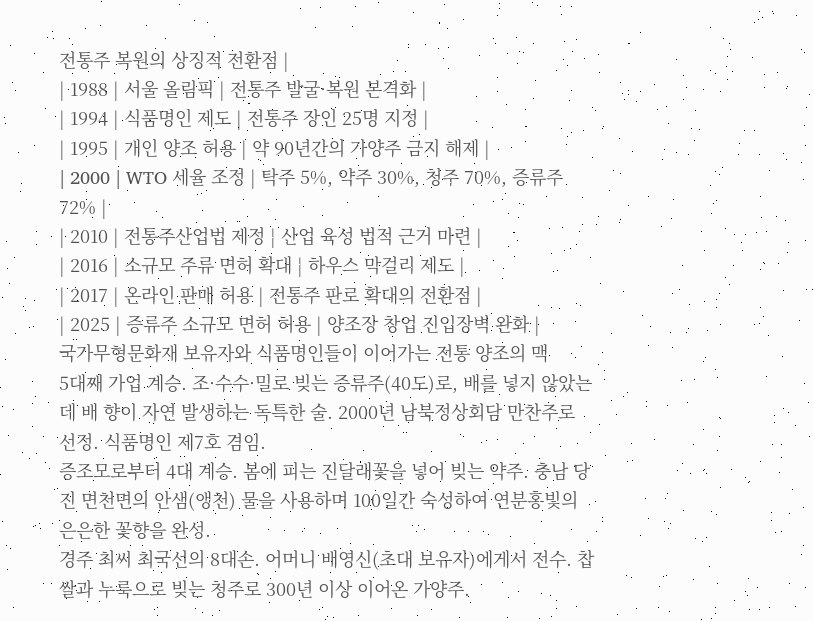전통주 복원의 상징적 전환점 |
| 1988 | 서울 올림픽 | 전통주 발굴·복원 본격화 |
| 1994 | 식품명인 제도 | 전통주 장인 25명 지정 |
| 1995 | 개인 양조 허용 | 약 90년간의 가양주 금지 해제 |
| 2000 | WTO 세율 조정 | 탁주 5%, 약주 30%, 청주 70%, 증류주 72% |
| 2010 | 전통주산업법 제정 | 산업 육성 법적 근거 마련 |
| 2016 | 소규모 주류 면허 확대 | 하우스 막걸리 제도 |
| 2017 | 온라인 판매 허용 | 전통주 판로 확대의 전환점 |
| 2025 | 증류주 소규모 면허 허용 | 양조장 창업 진입장벽 완화 |
국가무형문화재 보유자와 식품명인들이 이어가는 전통 양조의 맥
5대째 가업 계승. 조·수수·밀로 빚는 증류주(40도)로, 배를 넣지 않았는데 배 향이 자연 발생하는 독특한 술. 2000년 남북정상회담 만찬주로 선정. 식품명인 제7호 겸임.
증조모로부터 4대 계승. 봄에 피는 진달래꽃을 넣어 빚는 약주. 충남 당진 면천면의 안샘(앵천) 물을 사용하며 100일간 숙성하여 연분홍빛의 은은한 꽃향을 완성.
경주 최씨 최국선의 8대손. 어머니 배영신(초대 보유자)에게서 전수. 찹쌀과 누룩으로 빚는 청주로 300년 이상 이어온 가양주.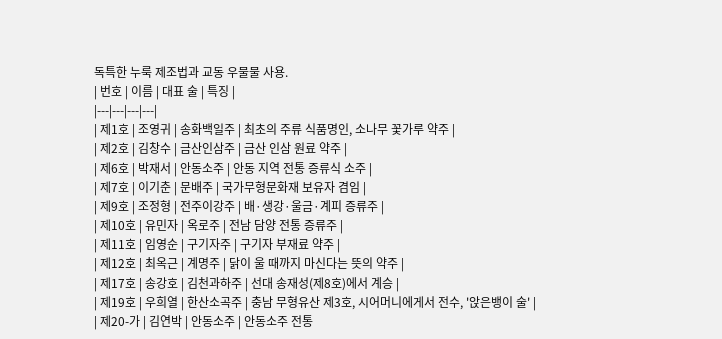독특한 누룩 제조법과 교동 우물물 사용.
| 번호 | 이름 | 대표 술 | 특징 |
|---|---|---|---|
| 제1호 | 조영귀 | 송화백일주 | 최초의 주류 식품명인, 소나무 꽃가루 약주 |
| 제2호 | 김창수 | 금산인삼주 | 금산 인삼 원료 약주 |
| 제6호 | 박재서 | 안동소주 | 안동 지역 전통 증류식 소주 |
| 제7호 | 이기춘 | 문배주 | 국가무형문화재 보유자 겸임 |
| 제9호 | 조정형 | 전주이강주 | 배·생강·울금·계피 증류주 |
| 제10호 | 유민자 | 옥로주 | 전남 담양 전통 증류주 |
| 제11호 | 임영순 | 구기자주 | 구기자 부재료 약주 |
| 제12호 | 최옥근 | 계명주 | 닭이 울 때까지 마신다는 뜻의 약주 |
| 제17호 | 송강호 | 김천과하주 | 선대 송재성(제8호)에서 계승 |
| 제19호 | 우희열 | 한산소곡주 | 충남 무형유산 제3호, 시어머니에게서 전수, '앉은뱅이 술' |
| 제20-가 | 김연박 | 안동소주 | 안동소주 전통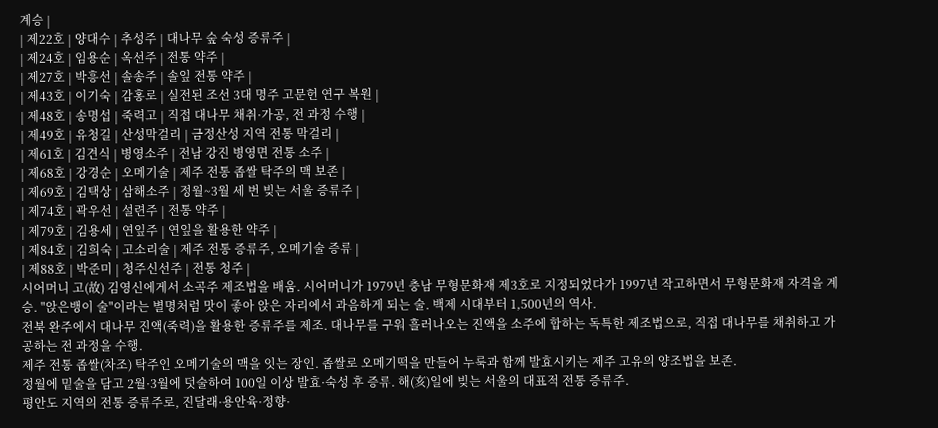계승 |
| 제22호 | 양대수 | 추성주 | 대나무 숲 숙성 증류주 |
| 제24호 | 임용순 | 옥선주 | 전통 약주 |
| 제27호 | 박흥선 | 솔송주 | 솔잎 전통 약주 |
| 제43호 | 이기숙 | 감홍로 | 실전된 조선 3대 명주 고문헌 연구 복원 |
| 제48호 | 송명섭 | 죽력고 | 직접 대나무 채취·가공, 전 과정 수행 |
| 제49호 | 유청길 | 산성막걸리 | 금정산성 지역 전통 막걸리 |
| 제61호 | 김견식 | 병영소주 | 전남 강진 병영면 전통 소주 |
| 제68호 | 강경순 | 오메기술 | 제주 전통 좁쌀 탁주의 맥 보존 |
| 제69호 | 김택상 | 삼해소주 | 정월~3월 세 번 빚는 서울 증류주 |
| 제74호 | 곽우선 | 설련주 | 전통 약주 |
| 제79호 | 김용세 | 연잎주 | 연잎을 활용한 약주 |
| 제84호 | 김희숙 | 고소리술 | 제주 전통 증류주, 오메기술 증류 |
| 제88호 | 박준미 | 청주신선주 | 전통 청주 |
시어머니 고(故) 김영신에게서 소곡주 제조법을 배움. 시어머니가 1979년 충남 무형문화재 제3호로 지정되었다가 1997년 작고하면서 무형문화재 자격을 계승. "앉은뱅이 술"이라는 별명처럼 맛이 좋아 앉은 자리에서 과음하게 되는 술. 백제 시대부터 1,500년의 역사.
전북 완주에서 대나무 진액(죽력)을 활용한 증류주를 제조. 대나무를 구워 흘러나오는 진액을 소주에 합하는 독특한 제조법으로, 직접 대나무를 채취하고 가공하는 전 과정을 수행.
제주 전통 좁쌀(차조) 탁주인 오메기술의 맥을 잇는 장인. 좁쌀로 오메기떡을 만들어 누룩과 함께 발효시키는 제주 고유의 양조법을 보존.
정월에 밑술을 담고 2월·3월에 덧술하여 100일 이상 발효·숙성 후 증류. 해(亥)일에 빚는 서울의 대표적 전통 증류주.
평안도 지역의 전통 증류주로, 진달래·용안육·정향·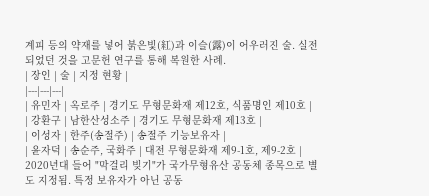계피 등의 약재를 넣어 붉은빛(紅)과 이슬(露)이 어우러진 술. 실전되었던 것을 고문헌 연구를 통해 복원한 사례.
| 장인 | 술 | 지정 현황 |
|---|---|---|
| 유민자 | 옥로주 | 경기도 무형문화재 제12호, 식품명인 제10호 |
| 강환구 | 남한산성소주 | 경기도 무형문화재 제13호 |
| 이성자 | 한주(송절주) | 송절주 기능보유자 |
| 윤자덕 | 송순주, 국화주 | 대전 무형문화재 제9-1호, 제9-2호 |
2020년대 들어 "막걸리 빚기"가 국가무형유산 공동체 종목으로 별도 지정됨. 특정 보유자가 아닌 공동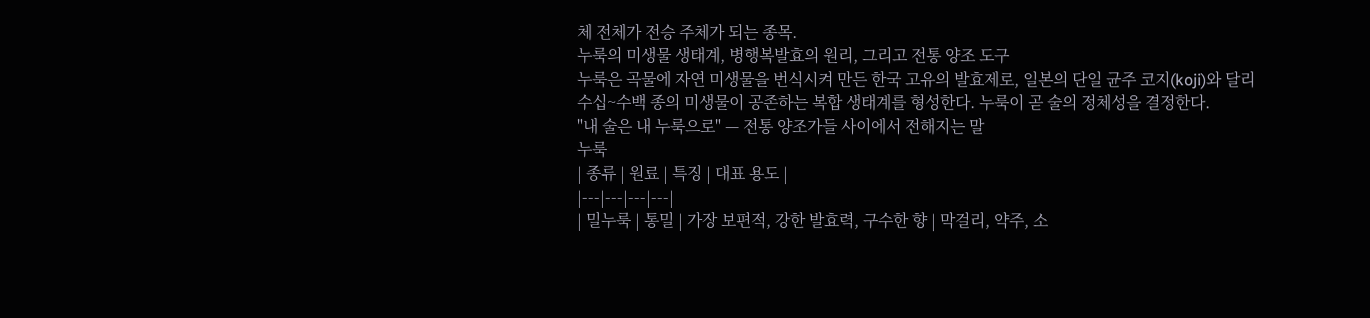체 전체가 전승 주체가 되는 종목.
누룩의 미생물 생태계, 병행복발효의 원리, 그리고 전통 양조 도구
누룩은 곡물에 자연 미생물을 번식시켜 만든 한국 고유의 발효제로, 일본의 단일 균주 코지(koji)와 달리 수십~수백 종의 미생물이 공존하는 복합 생태계를 형성한다. 누룩이 곧 술의 정체성을 결정한다.
"내 술은 내 누룩으로" — 전통 양조가들 사이에서 전해지는 말
누룩
| 종류 | 원료 | 특징 | 대표 용도 |
|---|---|---|---|
| 밀누룩 | 통밀 | 가장 보편적, 강한 발효력, 구수한 향 | 막걸리, 약주, 소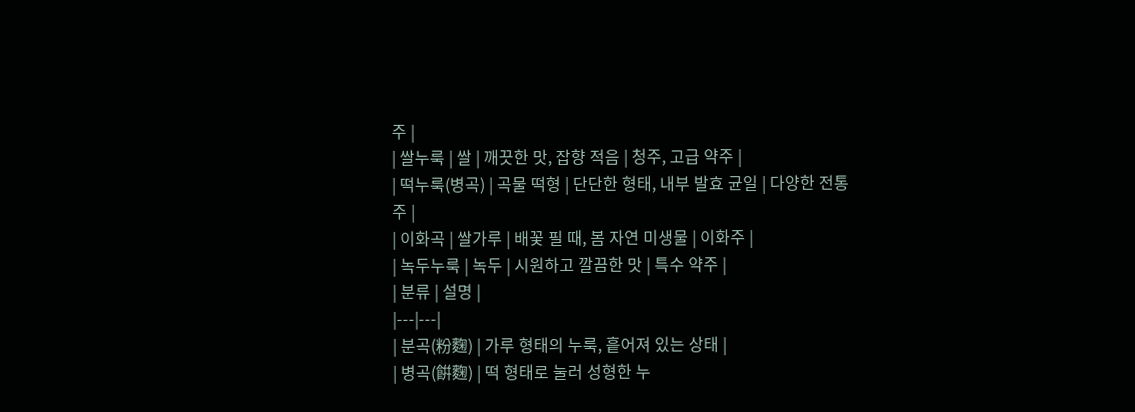주 |
| 쌀누룩 | 쌀 | 깨끗한 맛, 잡향 적음 | 청주, 고급 약주 |
| 떡누룩(병곡) | 곡물 떡형 | 단단한 형태, 내부 발효 균일 | 다양한 전통주 |
| 이화곡 | 쌀가루 | 배꽃 필 때, 봄 자연 미생물 | 이화주 |
| 녹두누룩 | 녹두 | 시원하고 깔끔한 맛 | 특수 약주 |
| 분류 | 설명 |
|---|---|
| 분곡(粉麴) | 가루 형태의 누룩, 흩어져 있는 상태 |
| 병곡(餠麴) | 떡 형태로 눌러 성형한 누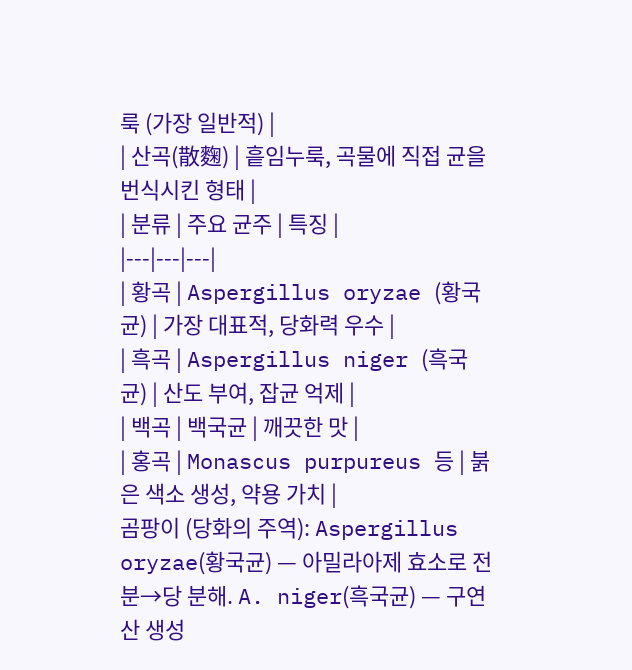룩 (가장 일반적) |
| 산곡(散麴) | 흩임누룩, 곡물에 직접 균을 번식시킨 형태 |
| 분류 | 주요 균주 | 특징 |
|---|---|---|
| 황곡 | Aspergillus oryzae (황국균) | 가장 대표적, 당화력 우수 |
| 흑곡 | Aspergillus niger (흑국균) | 산도 부여, 잡균 억제 |
| 백곡 | 백국균 | 깨끗한 맛 |
| 홍곡 | Monascus purpureus 등 | 붉은 색소 생성, 약용 가치 |
곰팡이 (당화의 주역): Aspergillus oryzae(황국균) — 아밀라아제 효소로 전분→당 분해. A. niger(흑국균) — 구연산 생성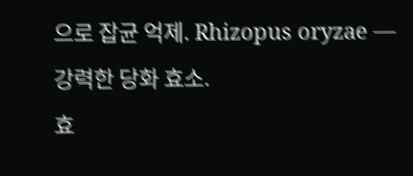으로 잡균 억제. Rhizopus oryzae — 강력한 당화 효소.
효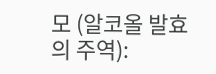모 (알코올 발효의 주역):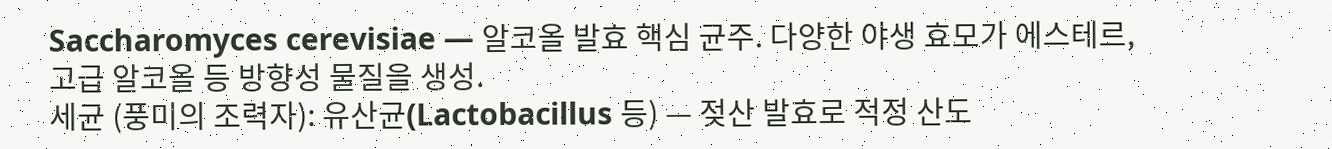Saccharomyces cerevisiae — 알코올 발효 핵심 균주. 다양한 야생 효모가 에스테르, 고급 알코올 등 방향성 물질을 생성.
세균 (풍미의 조력자): 유산균(Lactobacillus 등) — 젖산 발효로 적정 산도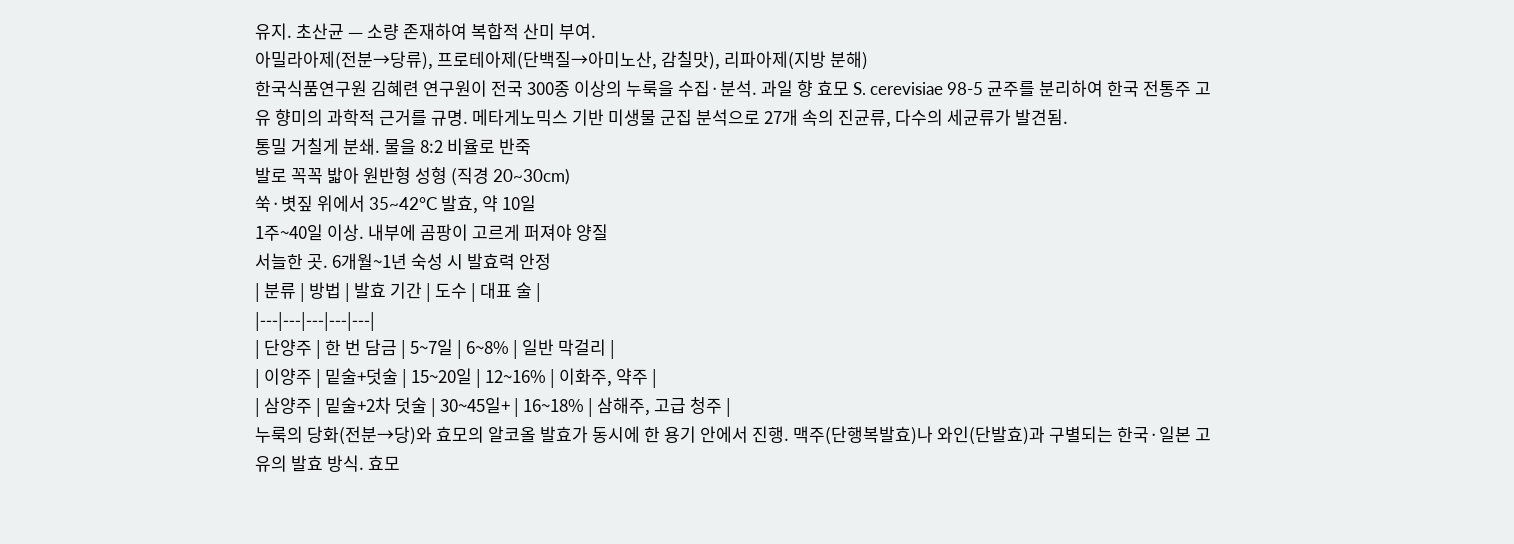유지. 초산균 — 소량 존재하여 복합적 산미 부여.
아밀라아제(전분→당류), 프로테아제(단백질→아미노산, 감칠맛), 리파아제(지방 분해)
한국식품연구원 김혜련 연구원이 전국 300종 이상의 누룩을 수집·분석. 과일 향 효모 S. cerevisiae 98-5 균주를 분리하여 한국 전통주 고유 향미의 과학적 근거를 규명. 메타게노믹스 기반 미생물 군집 분석으로 27개 속의 진균류, 다수의 세균류가 발견됨.
통밀 거칠게 분쇄. 물을 8:2 비율로 반죽
발로 꼭꼭 밟아 원반형 성형 (직경 20~30cm)
쑥·볏짚 위에서 35~42°C 발효, 약 10일
1주~40일 이상. 내부에 곰팡이 고르게 퍼져야 양질
서늘한 곳. 6개월~1년 숙성 시 발효력 안정
| 분류 | 방법 | 발효 기간 | 도수 | 대표 술 |
|---|---|---|---|---|
| 단양주 | 한 번 담금 | 5~7일 | 6~8% | 일반 막걸리 |
| 이양주 | 밑술+덧술 | 15~20일 | 12~16% | 이화주, 약주 |
| 삼양주 | 밑술+2차 덧술 | 30~45일+ | 16~18% | 삼해주, 고급 청주 |
누룩의 당화(전분→당)와 효모의 알코올 발효가 동시에 한 용기 안에서 진행. 맥주(단행복발효)나 와인(단발효)과 구별되는 한국·일본 고유의 발효 방식. 효모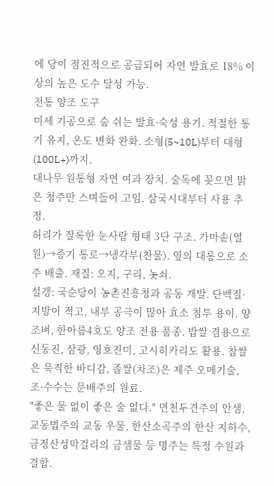에 당이 점진적으로 공급되어 자연 발효로 18% 이상의 높은 도수 달성 가능.
전통 양조 도구
미세 기공으로 숨 쉬는 발효·숙성 용기. 적절한 통기 유지, 온도 변화 완화. 소형(5~10L)부터 대형(100L+)까지.
대나무 원통형 자연 여과 장치. 술독에 꽂으면 맑은 청주만 스며들어 고임. 삼국시대부터 사용 추정.
허리가 잘록한 눈사람 형태 3단 구조. 가마솥(열원)→증기 통로→냉각부(찬물). 옆의 대롱으로 소주 배출. 재질: 오지, 구리, 놋쇠.
설갱: 국순당이 농촌진흥청과 공동 개발. 단백질·지방이 적고, 내부 공극이 많아 효소 침투 용이. 양조벼, 한아름4호도 양조 전용 품종. 밥쌀 겸용으로 신동진, 삼광, 영호진미, 고시히카리도 활용. 찹쌀은 묵직한 바디감, 좁쌀(차조)은 제주 오메기술, 조·수수는 문배주의 원료.
"좋은 물 없이 좋은 술 없다." 면천두견주의 안샘, 교동법주의 교동 우물, 한산소곡주의 한산 지하수, 금정산성막걸리의 금샘물 등 명주는 특정 수원과 결합.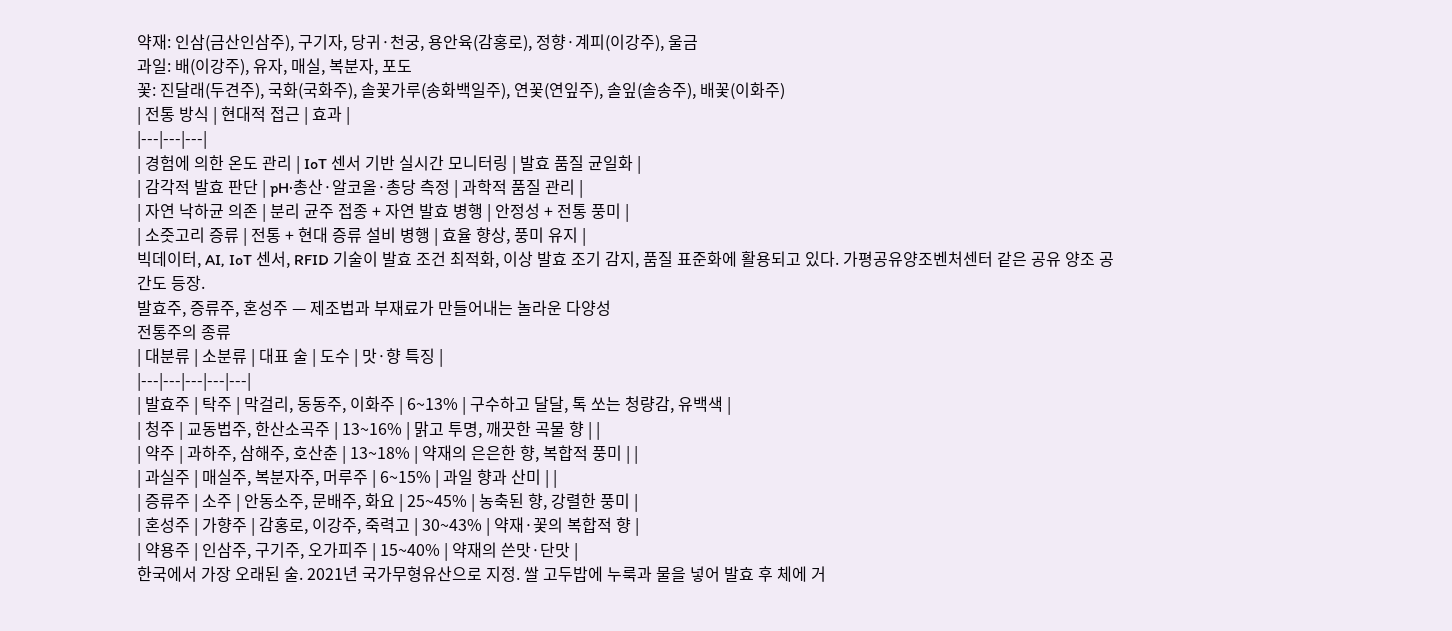약재: 인삼(금산인삼주), 구기자, 당귀·천궁, 용안육(감홍로), 정향·계피(이강주), 울금
과일: 배(이강주), 유자, 매실, 복분자, 포도
꽃: 진달래(두견주), 국화(국화주), 솔꽃가루(송화백일주), 연꽃(연잎주), 솔잎(솔송주), 배꽃(이화주)
| 전통 방식 | 현대적 접근 | 효과 |
|---|---|---|
| 경험에 의한 온도 관리 | IoT 센서 기반 실시간 모니터링 | 발효 품질 균일화 |
| 감각적 발효 판단 | pH·총산·알코올·총당 측정 | 과학적 품질 관리 |
| 자연 낙하균 의존 | 분리 균주 접종 + 자연 발효 병행 | 안정성 + 전통 풍미 |
| 소줏고리 증류 | 전통 + 현대 증류 설비 병행 | 효율 향상, 풍미 유지 |
빅데이터, AI, IoT 센서, RFID 기술이 발효 조건 최적화, 이상 발효 조기 감지, 품질 표준화에 활용되고 있다. 가평공유양조벤처센터 같은 공유 양조 공간도 등장.
발효주, 증류주, 혼성주 — 제조법과 부재료가 만들어내는 놀라운 다양성
전통주의 종류
| 대분류 | 소분류 | 대표 술 | 도수 | 맛·향 특징 |
|---|---|---|---|---|
| 발효주 | 탁주 | 막걸리, 동동주, 이화주 | 6~13% | 구수하고 달달, 톡 쏘는 청량감, 유백색 |
| 청주 | 교동법주, 한산소곡주 | 13~16% | 맑고 투명, 깨끗한 곡물 향 | |
| 약주 | 과하주, 삼해주, 호산춘 | 13~18% | 약재의 은은한 향, 복합적 풍미 | |
| 과실주 | 매실주, 복분자주, 머루주 | 6~15% | 과일 향과 산미 | |
| 증류주 | 소주 | 안동소주, 문배주, 화요 | 25~45% | 농축된 향, 강렬한 풍미 |
| 혼성주 | 가향주 | 감홍로, 이강주, 죽력고 | 30~43% | 약재·꽃의 복합적 향 |
| 약용주 | 인삼주, 구기주, 오가피주 | 15~40% | 약재의 쓴맛·단맛 |
한국에서 가장 오래된 술. 2021년 국가무형유산으로 지정. 쌀 고두밥에 누룩과 물을 넣어 발효 후 체에 거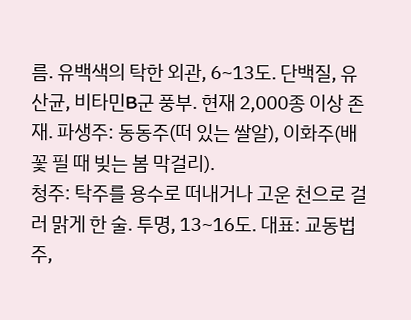름. 유백색의 탁한 외관, 6~13도. 단백질, 유산균, 비타민B군 풍부. 현재 2,000종 이상 존재. 파생주: 동동주(떠 있는 쌀알), 이화주(배꽃 필 때 빚는 봄 막걸리).
청주: 탁주를 용수로 떠내거나 고운 천으로 걸러 맑게 한 술. 투명, 13~16도. 대표: 교동법주,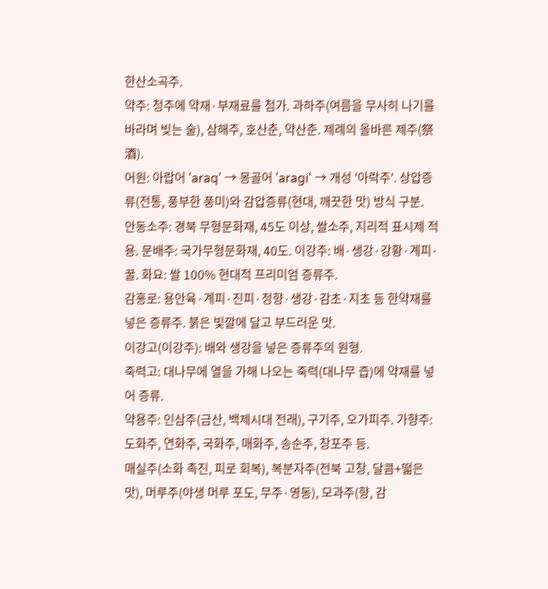한산소곡주.
약주: 청주에 약재·부재료를 첨가. 과하주(여름을 무사히 나기를 바라며 빚는 술), 삼해주, 호산춘, 약산춘. 제례의 올바른 제주(祭酒).
어원: 아랍어 'araq' → 몽골어 'aragi' → 개성 '아락주'. 상압증류(전통, 풍부한 풍미)와 감압증류(현대, 깨끗한 맛) 방식 구분.
안동소주: 경북 무형문화재, 45도 이상, 쌀소주, 지리적 표시제 적용. 문배주: 국가무형문화재, 40도. 이강주: 배·생강·강황·계피·꿀. 화요: 쌀 100% 현대적 프리미엄 증류주.
감홍로: 용안육·계피·진피·정향·생강·감초·지초 등 한약재를 넣은 증류주. 붉은 빛깔에 달고 부드러운 맛.
이강고(이강주): 배와 생강을 넣은 증류주의 원형.
죽력고: 대나무에 열을 가해 나오는 죽력(대나무 즙)에 약재를 넣어 증류.
약용주: 인삼주(금산, 백제시대 전래), 구기주, 오가피주. 가향주: 도화주, 연화주, 국화주, 매화주, 송순주, 창포주 등.
매실주(소화 촉진, 피로 회복), 복분자주(전북 고창, 달콤+떫은 맛), 머루주(야생 머루 포도, 무주·영동), 모과주(향, 감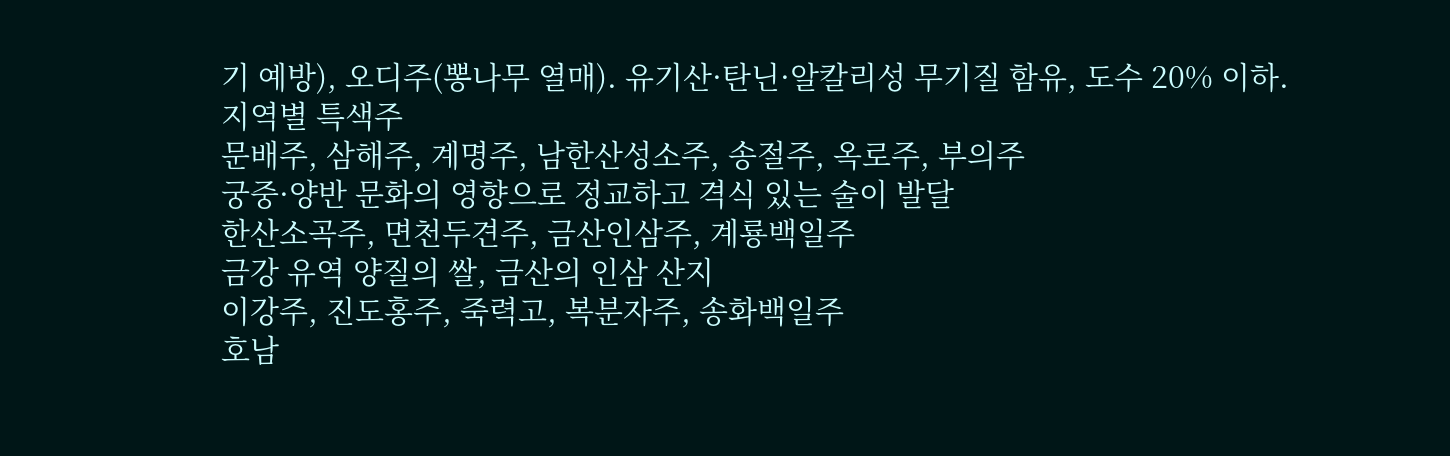기 예방), 오디주(뽕나무 열매). 유기산·탄닌·알칼리성 무기질 함유, 도수 20% 이하.
지역별 특색주
문배주, 삼해주, 계명주, 남한산성소주, 송절주, 옥로주, 부의주
궁중·양반 문화의 영향으로 정교하고 격식 있는 술이 발달
한산소곡주, 면천두견주, 금산인삼주, 계룡백일주
금강 유역 양질의 쌀, 금산의 인삼 산지
이강주, 진도홍주, 죽력고, 복분자주, 송화백일주
호남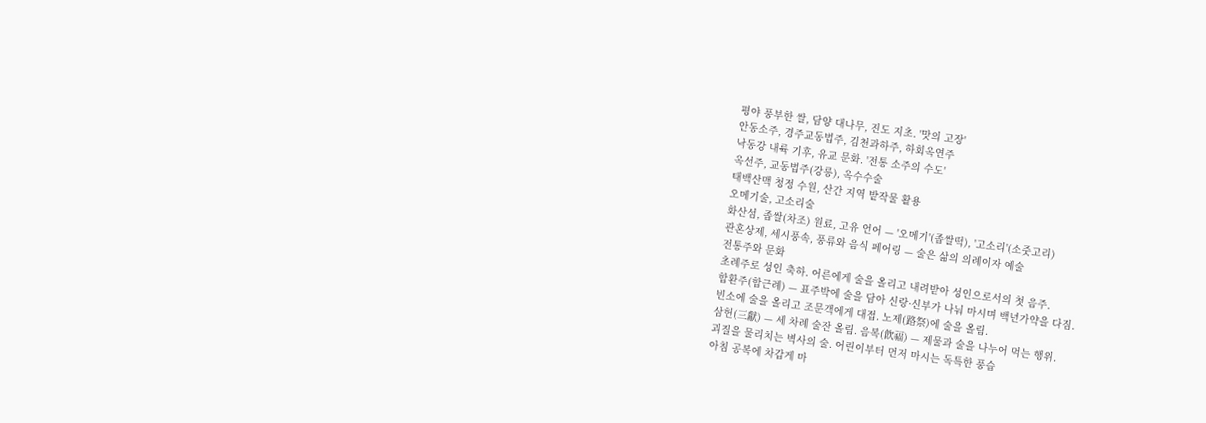평야 풍부한 쌀, 담양 대나무, 진도 지초. '맛의 고장'
안동소주, 경주교동법주, 김천과하주, 하회옥연주
낙동강 내륙 기후, 유교 문화. '전통 소주의 수도'
옥선주, 교동법주(강릉), 옥수수술
태백산맥 청정 수원, 산간 지역 밭작물 활용
오메기술, 고소리술
화산섬, 좁쌀(차조) 원료, 고유 언어 — '오메기'(좁쌀떡), '고소리'(소줏고리)
관혼상제, 세시풍속, 풍류와 음식 페어링 — 술은 삶의 의례이자 예술
전통주와 문화
초례주로 성인 축하. 어른에게 술을 올리고 내려받아 성인으로서의 첫 음주.
합환주(합근례) — 표주박에 술을 담아 신랑·신부가 나눠 마시며 백년가약을 다짐.
빈소에 술을 올리고 조문객에게 대접. 노제(路祭)에 술을 올림.
삼헌(三獻) — 세 차례 술잔 올림. 음복(飮福) — 제물과 술을 나누어 먹는 행위.
괴질을 물리치는 벽사의 술. 어린이부터 먼저 마시는 독특한 풍습
아침 공복에 차갑게 마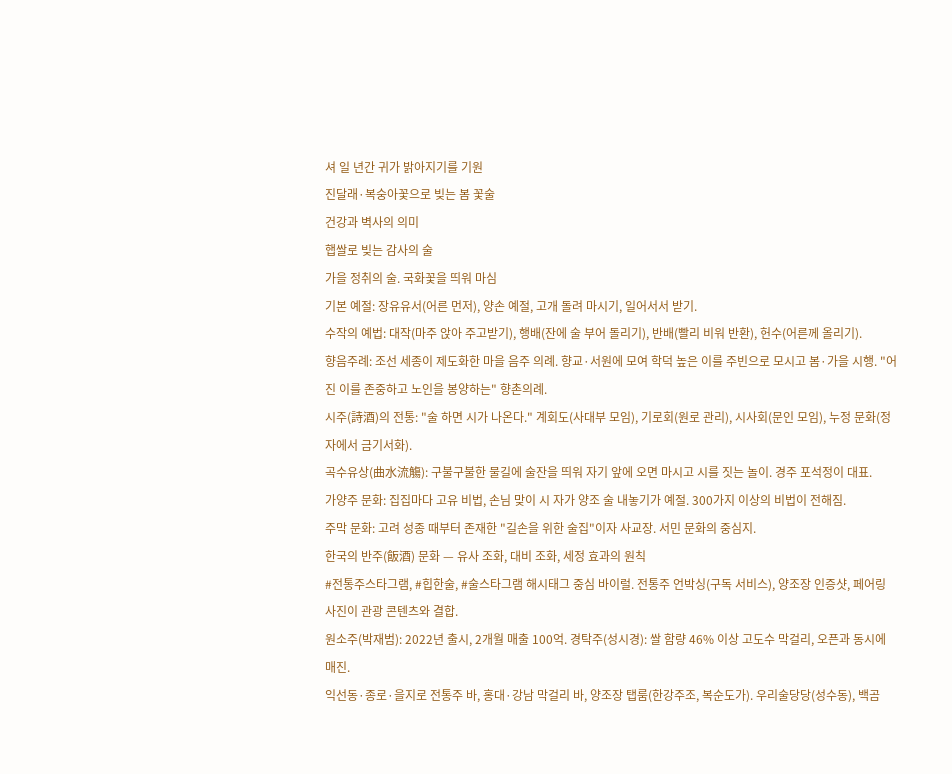셔 일 년간 귀가 밝아지기를 기원
진달래·복숭아꽃으로 빚는 봄 꽃술
건강과 벽사의 의미
햅쌀로 빚는 감사의 술
가을 정취의 술. 국화꽃을 띄워 마심
기본 예절: 장유유서(어른 먼저), 양손 예절, 고개 돌려 마시기, 일어서서 받기.
수작의 예법: 대작(마주 앉아 주고받기), 행배(잔에 술 부어 돌리기), 반배(빨리 비워 반환), 헌수(어른께 올리기).
향음주례: 조선 세종이 제도화한 마을 음주 의례. 향교·서원에 모여 학덕 높은 이를 주빈으로 모시고 봄·가을 시행. "어진 이를 존중하고 노인을 봉양하는" 향촌의례.
시주(詩酒)의 전통: "술 하면 시가 나온다." 계회도(사대부 모임), 기로회(원로 관리), 시사회(문인 모임), 누정 문화(정자에서 금기서화).
곡수유상(曲水流觴): 구불구불한 물길에 술잔을 띄워 자기 앞에 오면 마시고 시를 짓는 놀이. 경주 포석정이 대표.
가양주 문화: 집집마다 고유 비법, 손님 맞이 시 자가 양조 술 내놓기가 예절. 300가지 이상의 비법이 전해짐.
주막 문화: 고려 성종 때부터 존재한 "길손을 위한 술집"이자 사교장. 서민 문화의 중심지.
한국의 반주(飯酒) 문화 — 유사 조화, 대비 조화, 세정 효과의 원칙
#전통주스타그램, #힙한술, #술스타그램 해시태그 중심 바이럴. 전통주 언박싱(구독 서비스), 양조장 인증샷, 페어링 사진이 관광 콘텐츠와 결합.
원소주(박재범): 2022년 출시, 2개월 매출 100억. 경탁주(성시경): 쌀 함량 46% 이상 고도수 막걸리, 오픈과 동시에 매진.
익선동·종로·을지로 전통주 바, 홍대·강남 막걸리 바, 양조장 탭룸(한강주조, 복순도가). 우리술당당(성수동), 백곰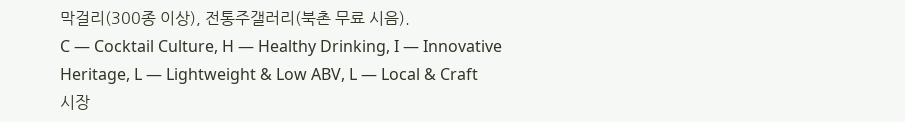막걸리(300종 이상), 전통주갤러리(북촌 무료 시음).
C — Cocktail Culture, H — Healthy Drinking, I — Innovative Heritage, L — Lightweight & Low ABV, L — Local & Craft
시장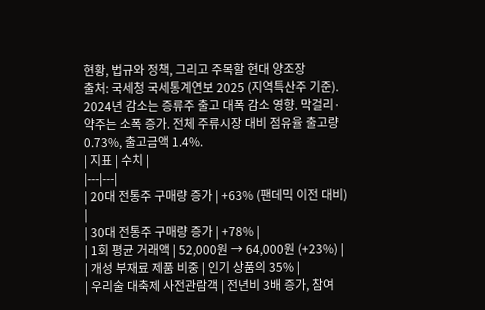현황, 법규와 정책, 그리고 주목할 현대 양조장
출처: 국세청 국세통계연보 2025 (지역특산주 기준). 2024년 감소는 증류주 출고 대폭 감소 영향. 막걸리·약주는 소폭 증가. 전체 주류시장 대비 점유율 출고량 0.73%, 출고금액 1.4%.
| 지표 | 수치 |
|---|---|
| 20대 전통주 구매량 증가 | +63% (팬데믹 이전 대비) |
| 30대 전통주 구매량 증가 | +78% |
| 1회 평균 거래액 | 52,000원 → 64,000원 (+23%) |
| 개성 부재료 제품 비중 | 인기 상품의 35% |
| 우리술 대축제 사전관람객 | 전년비 3배 증가, 참여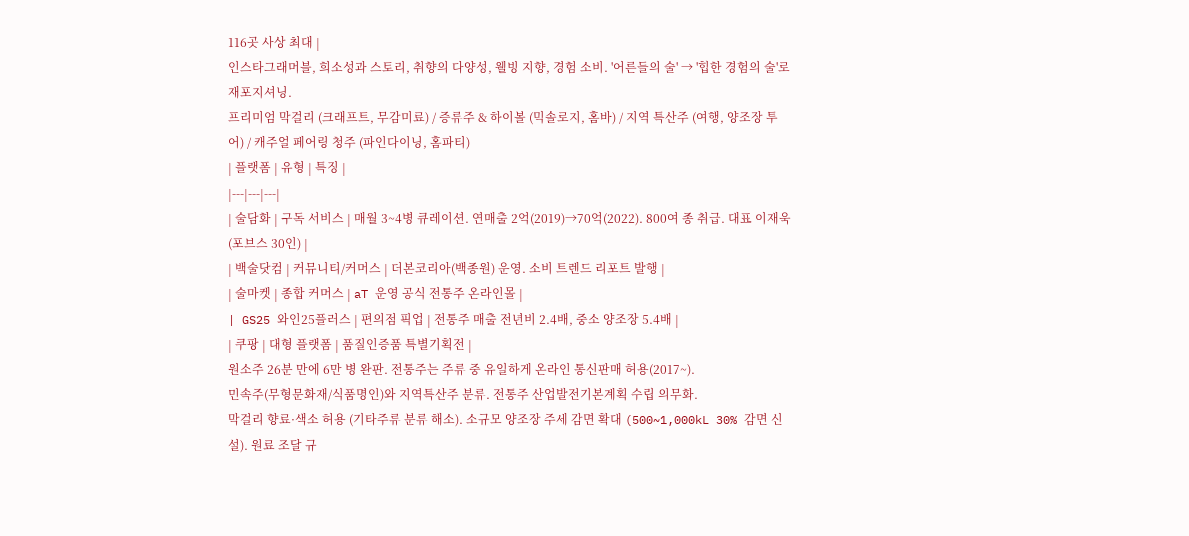116곳 사상 최대 |
인스타그래머블, 희소성과 스토리, 취향의 다양성, 웰빙 지향, 경험 소비. '어른들의 술' → '힙한 경험의 술'로 재포지셔닝.
프리미엄 막걸리 (크래프트, 무감미료) / 증류주 & 하이볼 (믹솔로지, 홈바) / 지역 특산주 (여행, 양조장 투어) / 캐주얼 페어링 청주 (파인다이닝, 홈파티)
| 플랫폼 | 유형 | 특징 |
|---|---|---|
| 술담화 | 구독 서비스 | 매월 3~4병 큐레이션. 연매출 2억(2019)→70억(2022). 800여 종 취급. 대표 이재욱(포브스 30인) |
| 백술닷컴 | 커뮤니티/커머스 | 더본코리아(백종원) 운영. 소비 트렌드 리포트 발행 |
| 술마켓 | 종합 커머스 | aT 운영 공식 전통주 온라인몰 |
| GS25 와인25플러스 | 편의점 픽업 | 전통주 매출 전년비 2.4배, 중소 양조장 5.4배 |
| 쿠팡 | 대형 플랫폼 | 품질인증품 특별기획전 |
원소주 26분 만에 6만 병 완판. 전통주는 주류 중 유일하게 온라인 통신판매 허용(2017~).
민속주(무형문화재/식품명인)와 지역특산주 분류. 전통주 산업발전기본계획 수립 의무화.
막걸리 향료·색소 허용 (기타주류 분류 해소). 소규모 양조장 주세 감면 확대 (500~1,000kL 30% 감면 신설). 원료 조달 규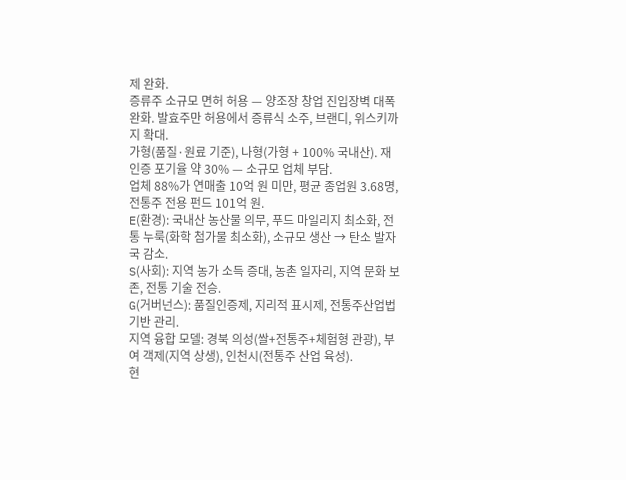제 완화.
증류주 소규모 면허 허용 — 양조장 창업 진입장벽 대폭 완화. 발효주만 허용에서 증류식 소주, 브랜디, 위스키까지 확대.
가형(품질·원료 기준), 나형(가형 + 100% 국내산). 재인증 포기율 약 30% — 소규모 업체 부담.
업체 88%가 연매출 10억 원 미만, 평균 종업원 3.68명, 전통주 전용 펀드 101억 원.
E(환경): 국내산 농산물 의무, 푸드 마일리지 최소화, 전통 누룩(화학 첨가물 최소화), 소규모 생산 → 탄소 발자국 감소.
S(사회): 지역 농가 소득 증대, 농촌 일자리, 지역 문화 보존, 전통 기술 전승.
G(거버넌스): 품질인증제, 지리적 표시제, 전통주산업법 기반 관리.
지역 융합 모델: 경북 의성(쌀+전통주+체험형 관광), 부여 객제(지역 상생), 인천시(전통주 산업 육성).
현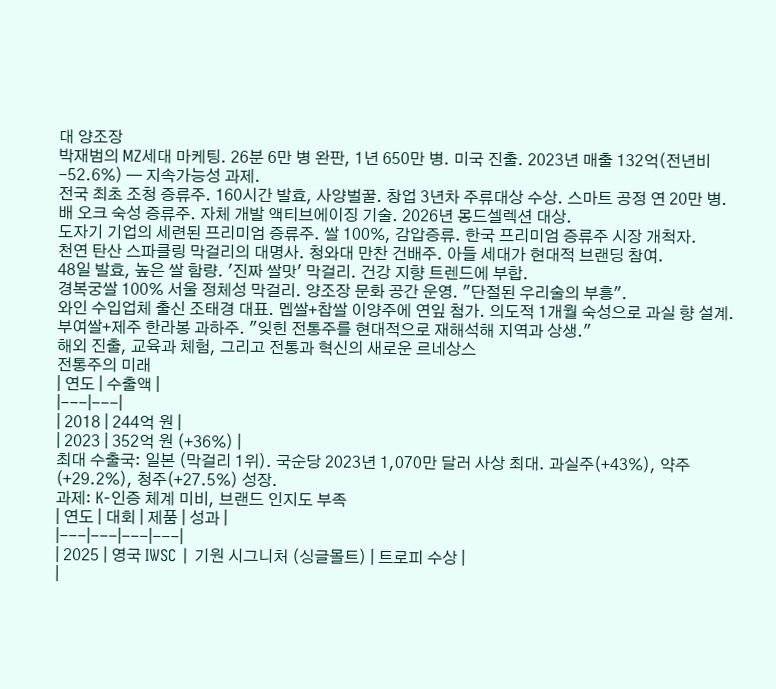대 양조장
박재범의 MZ세대 마케팅. 26분 6만 병 완판, 1년 650만 병. 미국 진출. 2023년 매출 132억(전년비 -52.6%) — 지속가능성 과제.
전국 최초 조청 증류주. 160시간 발효, 사양벌꿀. 창업 3년차 주류대상 수상. 스마트 공정 연 20만 병.
배 오크 숙성 증류주. 자체 개발 액티브에이징 기술. 2026년 몽드셀렉션 대상.
도자기 기업의 세련된 프리미엄 증류주. 쌀 100%, 감압증류. 한국 프리미엄 증류주 시장 개척자.
천연 탄산 스파클링 막걸리의 대명사. 청와대 만찬 건배주. 아들 세대가 현대적 브랜딩 참여.
48일 발효, 높은 쌀 함량. '진짜 쌀맛' 막걸리. 건강 지향 트렌드에 부합.
경복궁쌀 100% 서울 정체성 막걸리. 양조장 문화 공간 운영. "단절된 우리술의 부흥".
와인 수입업체 출신 조태경 대표. 멥쌀+찹쌀 이양주에 연잎 첨가. 의도적 1개월 숙성으로 과실 향 설계.
부여쌀+제주 한라봉 과하주. "잊힌 전통주를 현대적으로 재해석해 지역과 상생."
해외 진출, 교육과 체험, 그리고 전통과 혁신의 새로운 르네상스
전통주의 미래
| 연도 | 수출액 |
|---|---|
| 2018 | 244억 원 |
| 2023 | 352억 원 (+36%) |
최대 수출국: 일본 (막걸리 1위). 국순당 2023년 1,070만 달러 사상 최대. 과실주(+43%), 약주(+29.2%), 청주(+27.5%) 성장.
과제: K-인증 체계 미비, 브랜드 인지도 부족
| 연도 | 대회 | 제품 | 성과 |
|---|---|---|---|
| 2025 | 영국 IWSC | 기원 시그니처 (싱글몰트) | 트로피 수상 |
|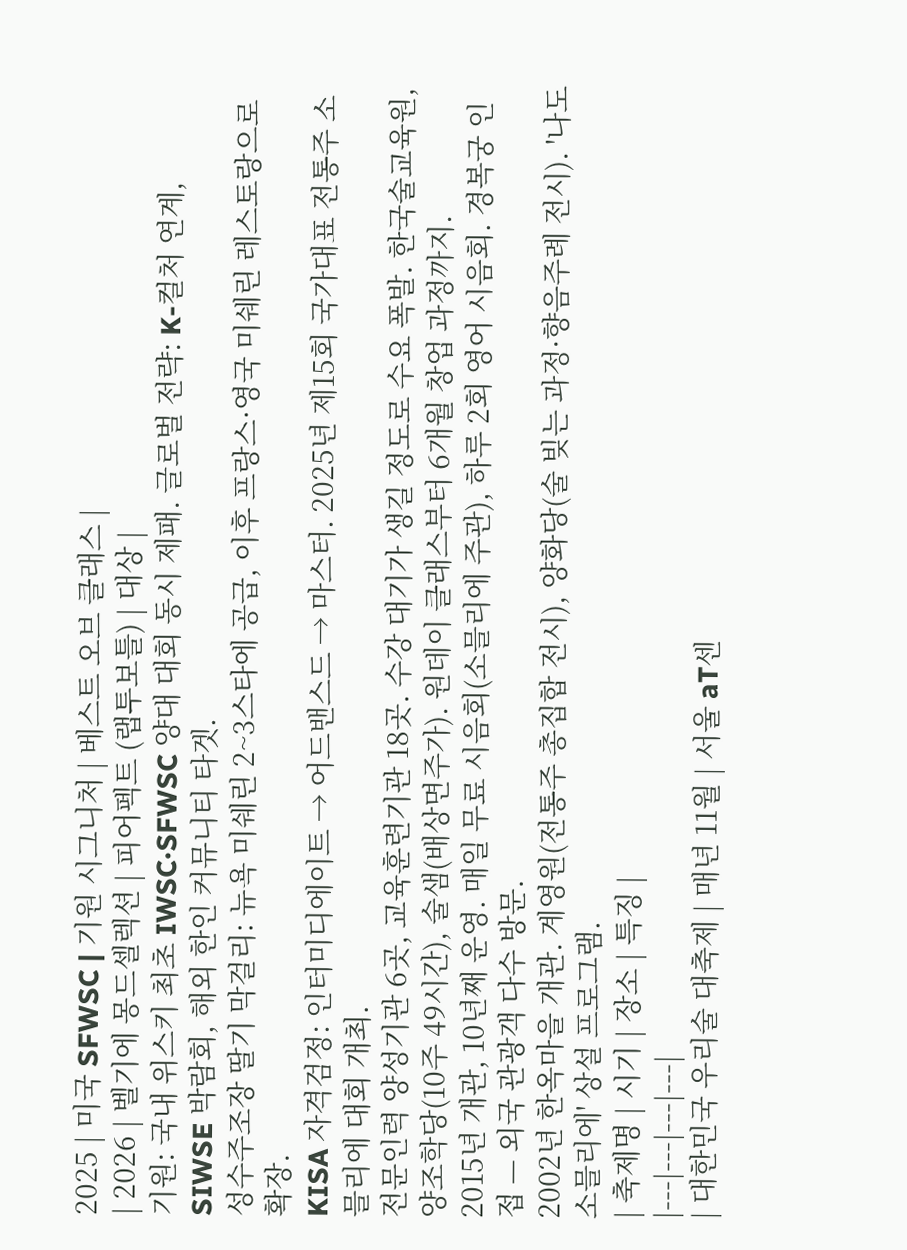2025 | 미국 SFWSC | 기원 시그니처 | 베스트 오브 클래스 |
| 2026 | 벨기에 몽드셀렉션 | 피어펙트 (랩투보틀) | 대상 |
기원: 국내 위스키 최초 IWSC·SFWSC 양대 대회 동시 제패. 글로벌 전략: K-컬처 연계, SIWSE 박람회, 해외 한인 커뮤니티 타겟.
성수주조장 딸기 막걸리: 뉴욕 미쉐린 2~3스타에 공급, 이후 프랑스·영국 미쉐린 레스토랑으로 확장.
KISA 자격검정: 인터미디에이트 → 어드밴스드 → 마스터. 2025년 제15회 국가대표 전통주 소믈리에 대회 개최.
전문인력 양성기관 6곳, 교육훈련기관 18곳. 수강 대기가 생길 정도로 수요 폭발. 한국술교육원, 양조학당(10주 49시간), 술샘(배상면주가). 원데이 클래스부터 6개월 창업 과정까지.
2015년 개관, 10년째 운영. 매일 무료 시음회(소믈리에 주관), 하루 2회 영어 시음회. 경복궁 인접 — 외국 관광객 다수 방문.
2002년 한옥마을 개관. 계영원(전통주 총집합 전시), 양화당(술 빚는 과정·향음주례 전시). '나도 소믈리에' 상설 프로그램.
| 축제명 | 시기 | 장소 | 특징 |
|---|---|---|---|
| 대한민국 우리술 대축제 | 매년 11월 | 서울 aT센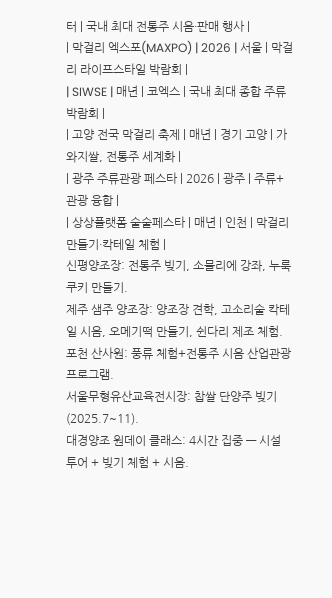터 | 국내 최대 전통주 시음·판매 행사 |
| 막걸리 엑스포(MAXPO) | 2026 | 서울 | 막걸리 라이프스타일 박람회 |
| SIWSE | 매년 | 코엑스 | 국내 최대 종합 주류 박람회 |
| 고양 전국 막걸리 축제 | 매년 | 경기 고양 | 가와지쌀, 전통주 세계화 |
| 광주 주류관광 페스타 | 2026 | 광주 | 주류+관광 융합 |
| 상상플랫폼 술술페스타 | 매년 | 인천 | 막걸리 만들기·칵테일 체험 |
신평양조장: 전통주 빚기, 소믈리에 강좌, 누룩쿠키 만들기.
제주 샘주 양조장: 양조장 견학, 고소리술 칵테일 시음, 오메기떡 만들기, 쉰다리 제조 체험.
포천 산사원: 풍류 체험+전통주 시음 산업관광 프로그램.
서울무형유산교육전시장: 찹쌀 단양주 빚기 (2025.7~11).
대경양조 원데이 클래스: 4시간 집중 — 시설 투어 + 빚기 체험 + 시음.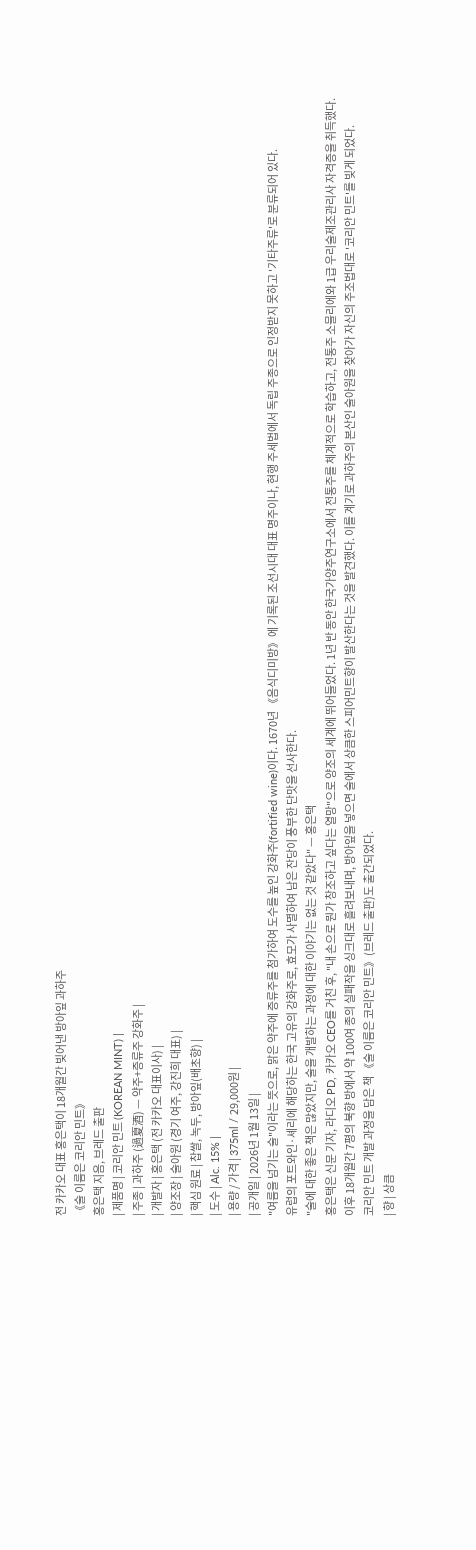전 카카오 대표 홍은택이 18개월간 빚어낸 방아잎 과하주
《술 이름은 코리안 민트》
홍은택 지음, 브레드 출판
| 제품명 | 코리안 민트 (KOREAN MINT) |
| 주종 | 과하주 (過夏酒) — 약주+증류주 강화주 |
| 개발자 | 홍은택 (전 카카오 대표이사) |
| 양조장 | 술아원 (경기 여주, 강진희 대표) |
| 핵심 원료 | 찹쌀, 녹두, 방아잎(배초향) |
| 도수 | Alc. 15% |
| 용량 / 가격 | 375ml / 29,000원 |
| 공개일 | 2026년 1월 13일 |
"여름을 넘기는 술"이라는 뜻으로, 맑은 약주에 증류주를 첨가하여 도수를 높인 강화주(fortified wine)이다. 1670년 《음식디미방》에 기록된 조선시대 대표 명주이나, 현행 주세법에서 독립 주종으로 인정받지 못하고 '기타주류'로 분류되어 있다.
유럽의 포트와인·셰리에 해당하는 한국 고유의 강화주로, 효모가 사멸하여 남은 잔당이 풍부한 단맛을 선사한다.
"술에 대한 좋은 책은 많았지만, 술을 개발하는 과정에 대한 이야기는 없는 것 같았다" — 홍은택
홍은택은 신문 기자, 라디오 PD, 카카오 CEO를 거친 후, "내 손으로 뭔가 창조하고 싶다는 열망"으로 양조의 세계에 뛰어들었다. 1년 반 동안 한국가양주연구소에서 전통주를 체계적으로 학습하고, 전통주 소믈리에와 1급 우리술제조관리사 자격증을 취득했다.
이후 18개월간 7평의 북향 방에서 약 100여 종의 실패작을 싱크대로 흘려보내며, 방아잎을 넣으면 술에서 상큼한 스피어민트향이 발산한다는 것을 발견했다. 이를 계기로 과하주의 본산인 술아원을 찾아가 자신의 주조법대로 '코리안 민트'를 빚게 되었다.
코리안 민트 개발 과정을 담은 책 《술 이름은 코리안 민트》(브레드 출판)도 출간되었다.
| 향 | 상큼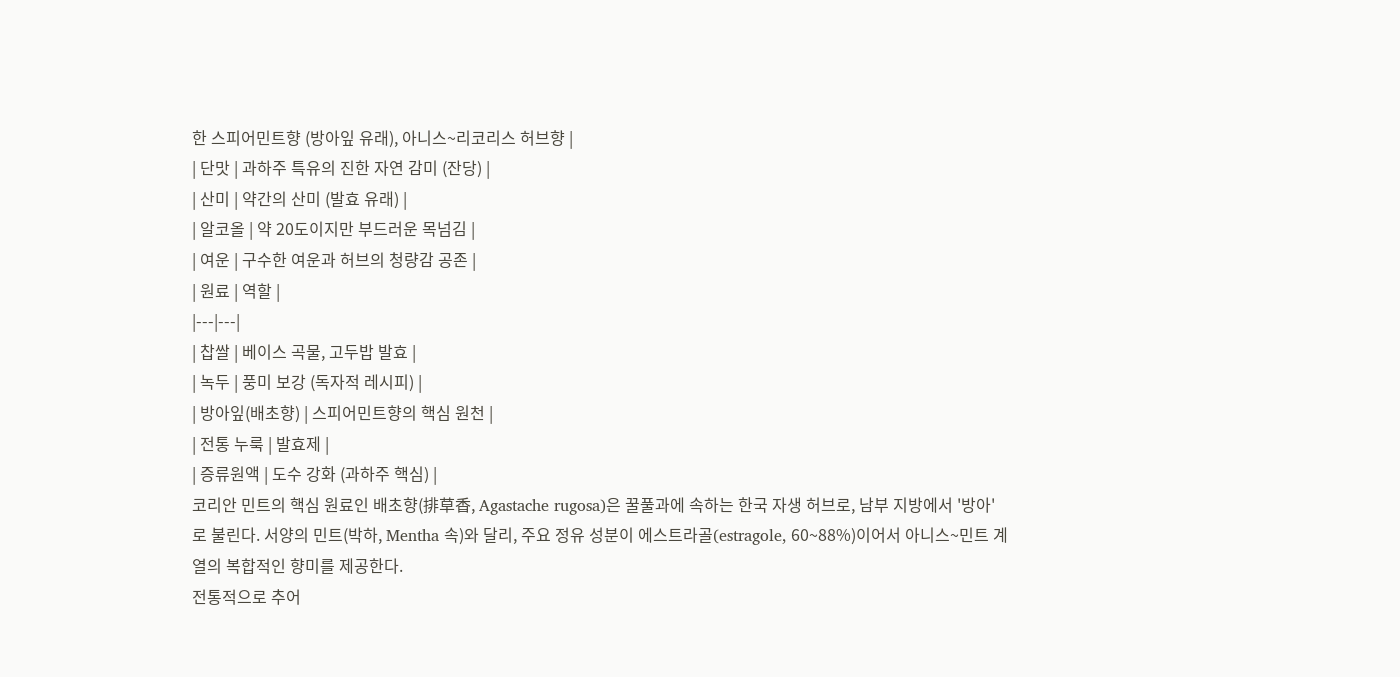한 스피어민트향 (방아잎 유래), 아니스~리코리스 허브향 |
| 단맛 | 과하주 특유의 진한 자연 감미 (잔당) |
| 산미 | 약간의 산미 (발효 유래) |
| 알코올 | 약 20도이지만 부드러운 목넘김 |
| 여운 | 구수한 여운과 허브의 청량감 공존 |
| 원료 | 역할 |
|---|---|
| 찹쌀 | 베이스 곡물, 고두밥 발효 |
| 녹두 | 풍미 보강 (독자적 레시피) |
| 방아잎(배초향) | 스피어민트향의 핵심 원천 |
| 전통 누룩 | 발효제 |
| 증류원액 | 도수 강화 (과하주 핵심) |
코리안 민트의 핵심 원료인 배초향(排草香, Agastache rugosa)은 꿀풀과에 속하는 한국 자생 허브로, 남부 지방에서 '방아'로 불린다. 서양의 민트(박하, Mentha 속)와 달리, 주요 정유 성분이 에스트라골(estragole, 60~88%)이어서 아니스~민트 계열의 복합적인 향미를 제공한다.
전통적으로 추어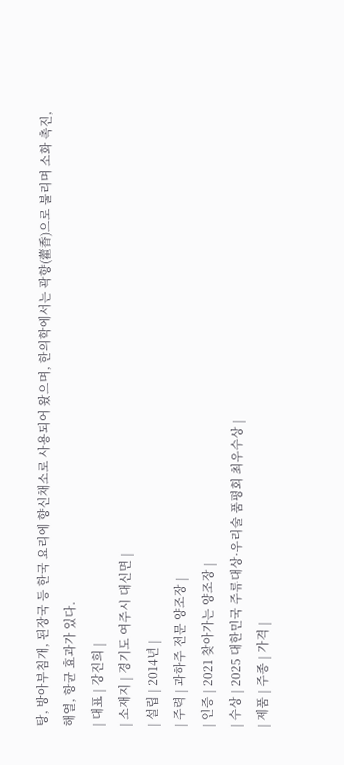탕, 방아부침개, 된장국 등 한국 요리에 향신채소로 사용되어 왔으며, 한의학에서는 곽향(藿香)으로 불리며 소화 촉진, 해열, 항균 효과가 있다.
| 대표 | 강진희 |
| 소재지 | 경기도 여주시 대신면 |
| 설립 | 2014년 |
| 주력 | 과하주 전문 양조장 |
| 인증 | 2021 찾아가는 양조장 |
| 수상 | 2025 대한민국 주류대상·우리술 품평회 최우수상 |
| 제품 | 주종 | 가격 |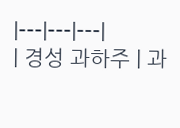|---|---|---|
| 경성 과하주 | 과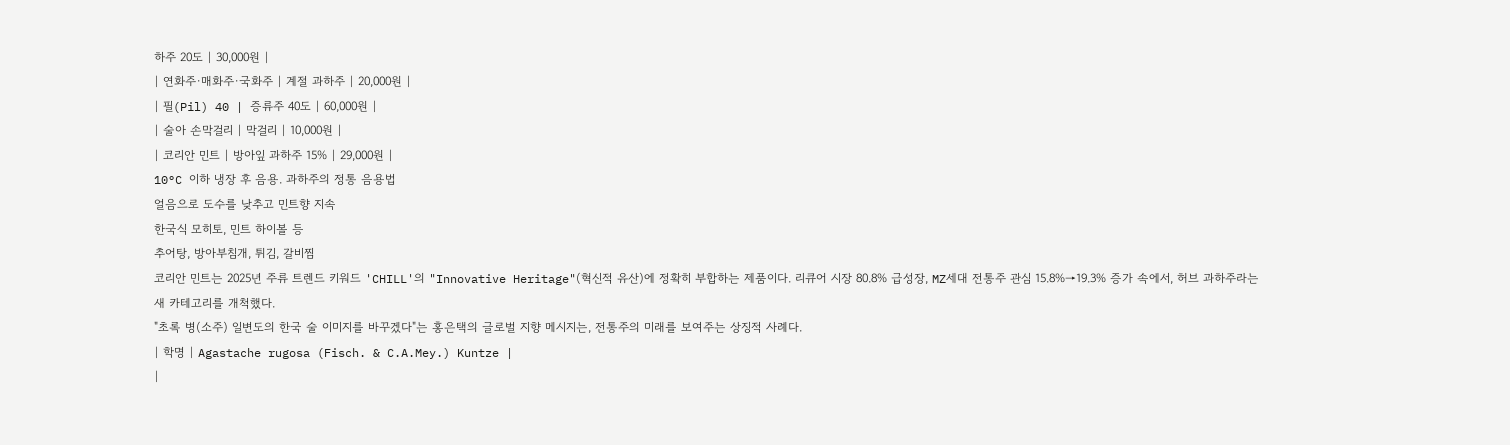하주 20도 | 30,000원 |
| 연화주·매화주·국화주 | 계절 과하주 | 20,000원 |
| 필(Pil) 40 | 증류주 40도 | 60,000원 |
| 술아 손막걸리 | 막걸리 | 10,000원 |
| 코리안 민트 | 방아잎 과하주 15% | 29,000원 |
10°C 이하 냉장 후 음용. 과하주의 정통 음용법
얼음으로 도수를 낮추고 민트향 지속
한국식 모히토, 민트 하이볼 등
추어탕, 방아부침개, 튀김, 갈비찜
코리안 민트는 2025년 주류 트렌드 키워드 'CHILL'의 "Innovative Heritage"(혁신적 유산)에 정확히 부합하는 제품이다. 리큐어 시장 80.8% 급성장, MZ세대 전통주 관심 15.8%→19.3% 증가 속에서, 허브 과하주라는 새 카테고리를 개척했다.
"초록 병(소주) 일변도의 한국 술 이미지를 바꾸겠다"는 홍은택의 글로벌 지향 메시지는, 전통주의 미래를 보여주는 상징적 사례다.
| 학명 | Agastache rugosa (Fisch. & C.A.Mey.) Kuntze |
|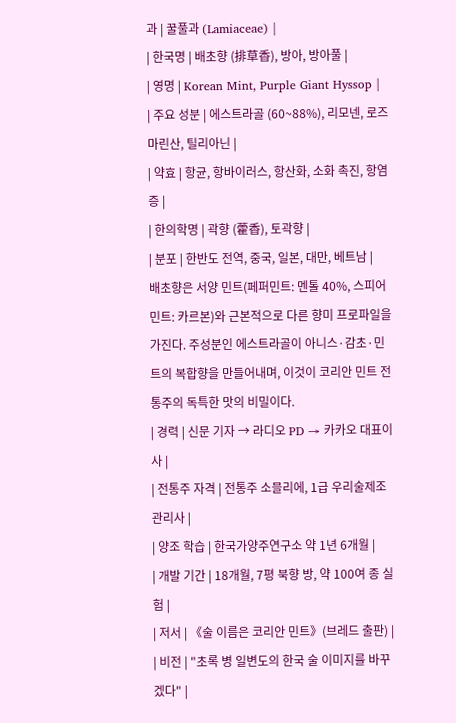과 | 꿀풀과 (Lamiaceae) |
| 한국명 | 배초향 (排草香), 방아, 방아풀 |
| 영명 | Korean Mint, Purple Giant Hyssop |
| 주요 성분 | 에스트라골 (60~88%), 리모넨, 로즈마린산, 틸리아닌 |
| 약효 | 항균, 항바이러스, 항산화, 소화 촉진, 항염증 |
| 한의학명 | 곽향 (藿香), 토곽향 |
| 분포 | 한반도 전역, 중국, 일본, 대만, 베트남 |
배초향은 서양 민트(페퍼민트: 멘톨 40%, 스피어민트: 카르본)와 근본적으로 다른 향미 프로파일을 가진다. 주성분인 에스트라골이 아니스·감초·민트의 복합향을 만들어내며, 이것이 코리안 민트 전통주의 독특한 맛의 비밀이다.
| 경력 | 신문 기자 → 라디오 PD → 카카오 대표이사 |
| 전통주 자격 | 전통주 소믈리에, 1급 우리술제조관리사 |
| 양조 학습 | 한국가양주연구소 약 1년 6개월 |
| 개발 기간 | 18개월, 7평 북향 방, 약 100여 종 실험 |
| 저서 | 《술 이름은 코리안 민트》(브레드 출판) |
| 비전 | "초록 병 일변도의 한국 술 이미지를 바꾸겠다" |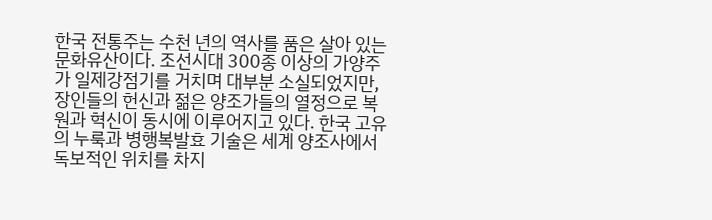한국 전통주는 수천 년의 역사를 품은 살아 있는 문화유산이다. 조선시대 300종 이상의 가양주가 일제강점기를 거치며 대부분 소실되었지만, 장인들의 헌신과 젊은 양조가들의 열정으로 복원과 혁신이 동시에 이루어지고 있다. 한국 고유의 누룩과 병행복발효 기술은 세계 양조사에서 독보적인 위치를 차지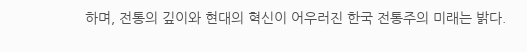하며, 전통의 깊이와 현대의 혁신이 어우러진 한국 전통주의 미래는 밝다.